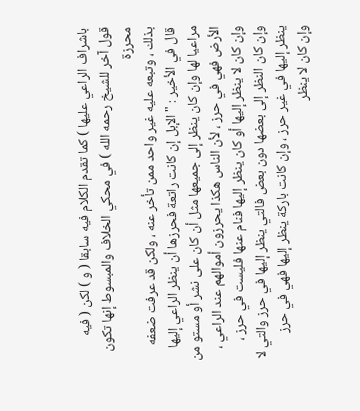باشراف الراعي عليها ) كما تقدم الكلام فيه سابقا ( و ) لكن ( فيه
قول آخر للشيخ رحمه الله ) في محكي الخلاف والمبسوط إنها تكون محرزة
بذلك ، وتبعه عليه غير واحد ممن تأخر عنه ، ولكن قد عرفت ضعفه
قال في الأخير : " الإبل إن كانت راتعة فحرزها أن ينظر الراعي إليها
مراعيا لها وإن كان ينظر إلى جميعها مثل أن كان على نشر أو مستو من
الأرض فهي في حرز ، لأن الناس هكذا يحرزون أموالهم عند الراعي ،
وإن كان لا ينظر إليها أو كان ينظر إليها فنام عنها فليست في حرز ،
وإن كان النظر إلى بعضها دون بعض فالتي ينظر إليها في حرز والتي لا
ينظر إليها في غير حرز ، وإن كانت باركة ينظر إليها فهي في حرز
وإن كان لا ينظر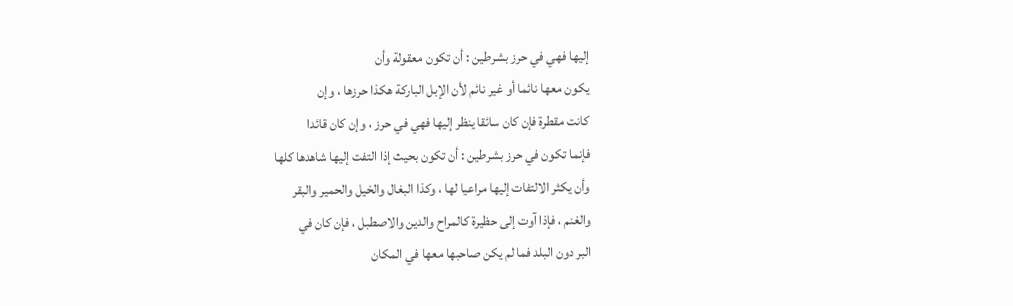إليها فهي في حرز بشرطين : أن تكون معقولة وأن
يكون معها نائما أو غير نائم لأن الإبل الباركة هكذا حرزها ، وإن
كانت مقطرة فإن كان سائقا ينظر إليها فهي في حرز ، وإن كان قائدا
فإنما تكون في حرز بشرطين : أن تكون بحيث إذا التفت إليها شاهدها كلها
وأن يكثر الالتفات إليها مراعيا لها ، وكذا البغال والخيل والحمير والبقر
والغنم ، فإذا آوت إلى حظيرة كالمراح والدين والاصطبل ، فإن كان في
البر دون البلد فما لم يكن صاحبها معها في المكان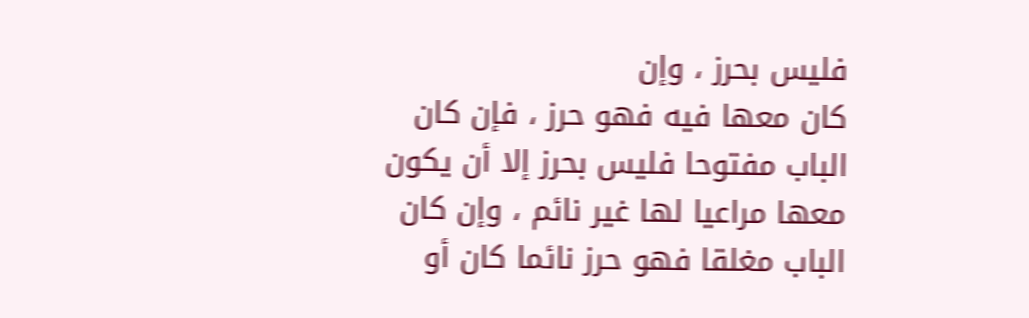فليس بحرز ، وإن
كان معها فيه فهو حرز ، فإن كان الباب مفتوحا فليس بحرز إلا أن يكون
معها مراعيا لها غير نائم ، وإن كان الباب مغلقا فهو حرز نائما كان أو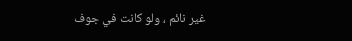غير نائم ، ولو كانت في جوف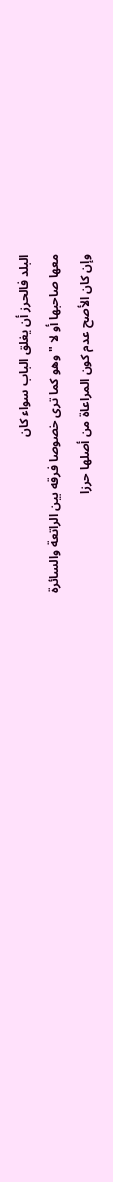البلد فالحرز أن يغلق الباب سواء كان
معها صاحبها أو لا " وهو كما ترى خصوصا فرقه بين الراتعة والسائرة
وإن كان الأصح عدم كون المراعاة من أصلها حرزا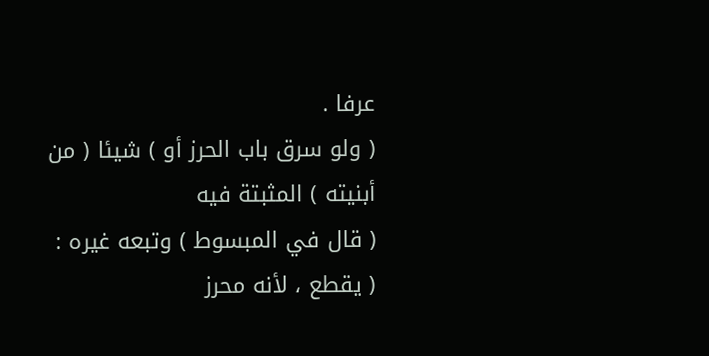عرفا .
( ولو سرق باب الحرز أو ) شيئا ( من أبنيته ) المثبتة فيه
( قال في المبسوط ) وتبعه غيره : ( يقطع ، لأنه محرز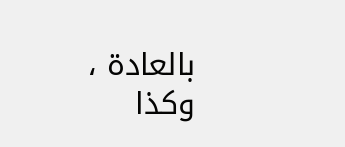بالعادة ، وكذا